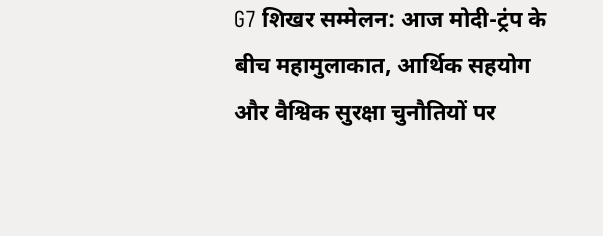G7 शिखर सम्मेलन: आज मोदी-ट्रंप के बीच महामुलाकात, आर्थिक सहयोग और वैश्विक सुरक्षा चुनौतियों पर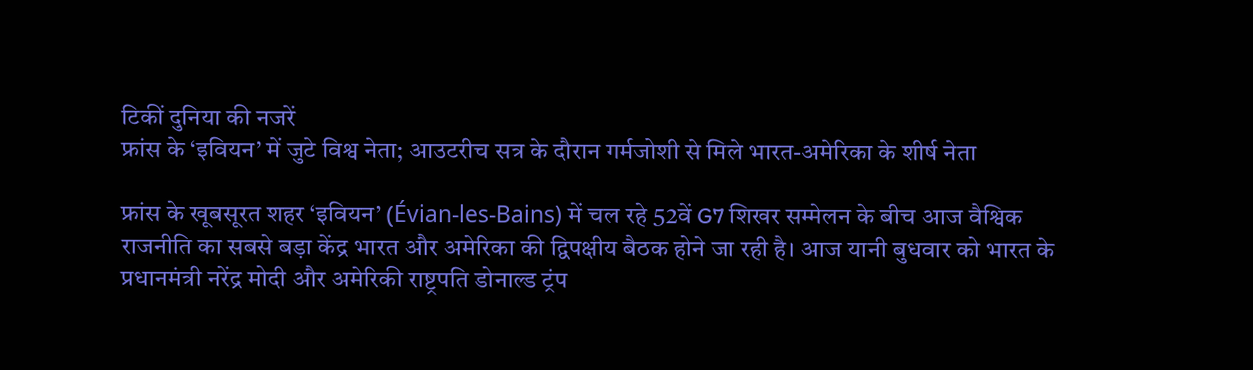टिकीं दुनिया की नजरें
फ्रांस के ‘इवियन’ में जुटे विश्व नेता; आउटरीच सत्र के दौरान गर्मजोशी से मिले भारत-अमेरिका के शीर्ष नेता

फ्रांस के खूबसूरत शहर ‘इवियन’ (Évian-les-Bains) में चल रहे 52वें G7 शिखर सम्मेलन के बीच आज वैश्विक राजनीति का सबसे बड़ा केंद्र भारत और अमेरिका की द्विपक्षीय बैठक होने जा रही है। आज यानी बुधवार को भारत के प्रधानमंत्री नरेंद्र मोदी और अमेरिकी राष्ट्रपति डोनाल्ड ट्रंप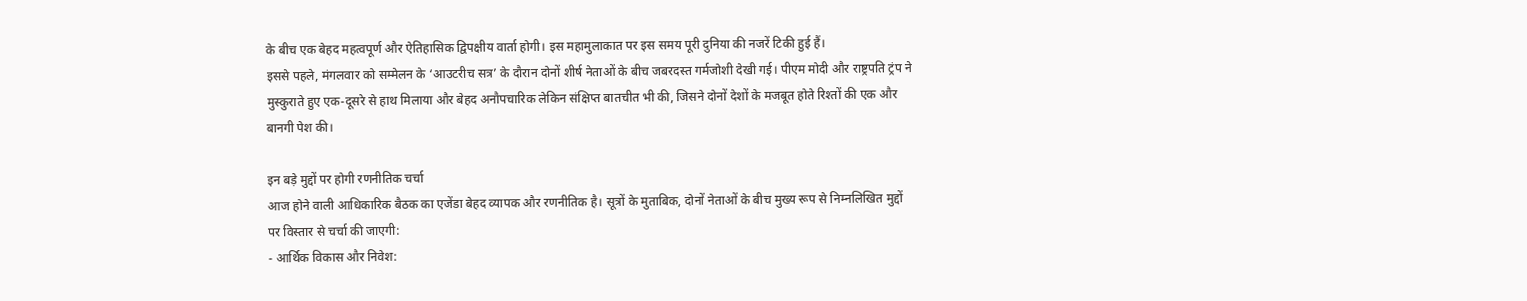के बीच एक बेहद महत्वपूर्ण और ऐतिहासिक द्विपक्षीय वार्ता होगी। इस महामुलाकात पर इस समय पूरी दुनिया की नजरें टिकी हुई हैं।
इससे पहले, मंगलवार को सम्मेलन के ‘आउटरीच सत्र’ के दौरान दोनों शीर्ष नेताओं के बीच जबरदस्त गर्मजोशी देखी गई। पीएम मोदी और राष्ट्रपति ट्रंप ने मुस्कुराते हुए एक-दूसरे से हाथ मिलाया और बेहद अनौपचारिक लेकिन संक्षिप्त बातचीत भी की, जिसने दोनों देशों के मजबूत होते रिश्तों की एक और बानगी पेश की।

इन बड़े मुद्दों पर होगी रणनीतिक चर्चा
आज होने वाली आधिकारिक बैठक का एजेंडा बेहद व्यापक और रणनीतिक है। सूत्रों के मुताबिक, दोनों नेताओं के बीच मुख्य रूप से निम्नलिखित मुद्दों पर विस्तार से चर्चा की जाएगी:
- आर्थिक विकास और निवेश: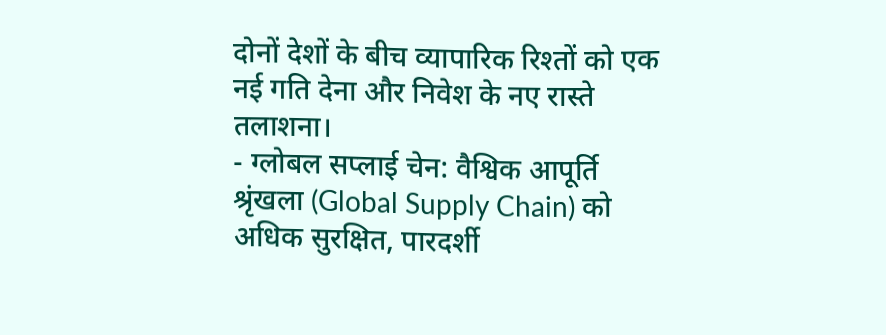दोनों देशों के बीच व्यापारिक रिश्तों को एक नई गति देना और निवेश के नए रास्ते तलाशना।
- ग्लोबल सप्लाई चेन: वैश्विक आपूर्ति श्रृंखला (Global Supply Chain) को अधिक सुरक्षित, पारदर्शी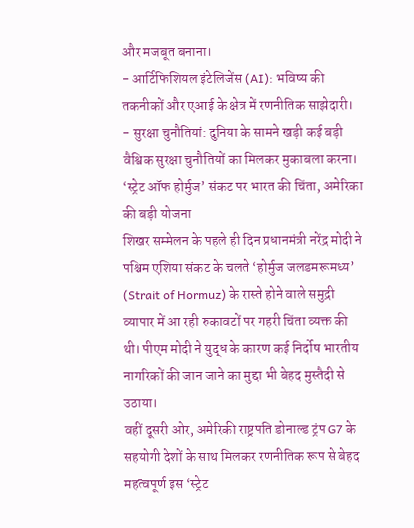और मजबूत बनाना।
- आर्टिफिशियल इंटेलिजेंस (AI): भविष्य की तकनीकों और एआई के क्षेत्र में रणनीतिक साझेदारी।
- सुरक्षा चुनौतियां: दुनिया के सामने खड़ी कई बड़ी वैश्विक सुरक्षा चुनौतियों का मिलकर मुकाबला करना।
‘स्ट्रेट ऑफ होर्मुज’ संकट पर भारत की चिंता, अमेरिका की बड़ी योजना
शिखर सम्मेलन के पहले ही दिन प्रधानमंत्री नरेंद्र मोदी ने पश्चिम एशिया संकट के चलते ‘होर्मुज जलडमरूमध्य’ (Strait of Hormuz) के रास्ते होने वाले समुद्री व्यापार में आ रही रुकावटों पर गहरी चिंता व्यक्त की थी। पीएम मोदी ने युद्ध के कारण कई निर्दोष भारतीय नागरिकों की जान जाने का मुद्दा भी बेहद मुस्तैदी से उठाया।
वहीं दूसरी ओर, अमेरिकी राष्ट्रपति डोनाल्ड ट्रंप G7 के सहयोगी देशों के साथ मिलकर रणनीतिक रूप से बेहद महत्वपूर्ण इस ‘स्ट्रेट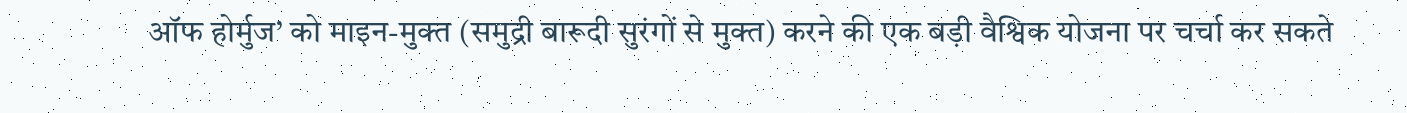ऑफ होर्मुज’ को माइन-मुक्त (समुद्री बारूदी सुरंगों से मुक्त) करने की एक बड़ी वैश्विक योजना पर चर्चा कर सकते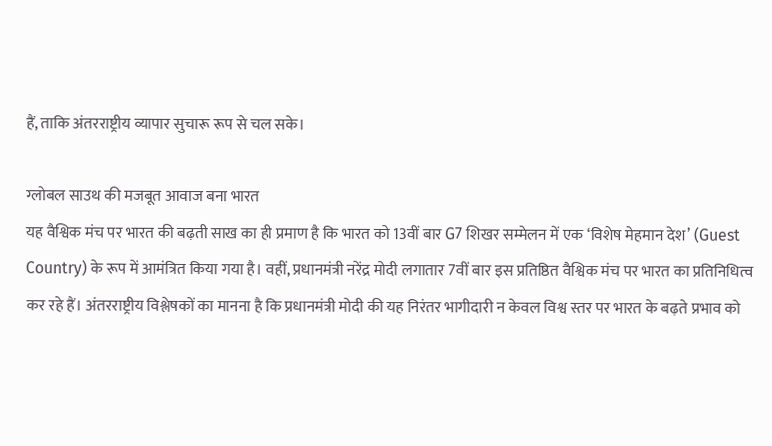हैं, ताकि अंतरराष्ट्रीय व्यापार सुचारू रूप से चल सके।

ग्लोबल साउथ की मजबूत आवाज बना भारत
यह वैश्विक मंच पर भारत की बढ़ती साख का ही प्रमाण है कि भारत को 13वीं बार G7 शिखर सम्मेलन में एक ‘विशेष मेहमान देश’ (Guest Country) के रूप में आमंत्रित किया गया है। वहीं, प्रधानमंत्री नरेंद्र मोदी लगातार 7वीं बार इस प्रतिष्ठित वैश्विक मंच पर भारत का प्रतिनिधित्व कर रहे हैं। अंतरराष्ट्रीय विश्लेषकों का मानना है कि प्रधानमंत्री मोदी की यह निरंतर भागीदारी न केवल विश्व स्तर पर भारत के बढ़ते प्रभाव को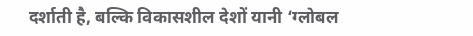दर्शाती है, बल्कि विकासशील देशों यानी ‘ग्लोबल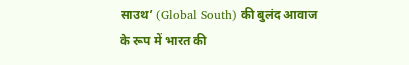साउथ’ (Global South) की बुलंद आवाज के रूप में भारत की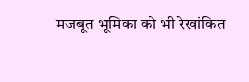मजबूत भूमिका को भी रेखांकित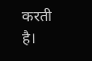करती है।